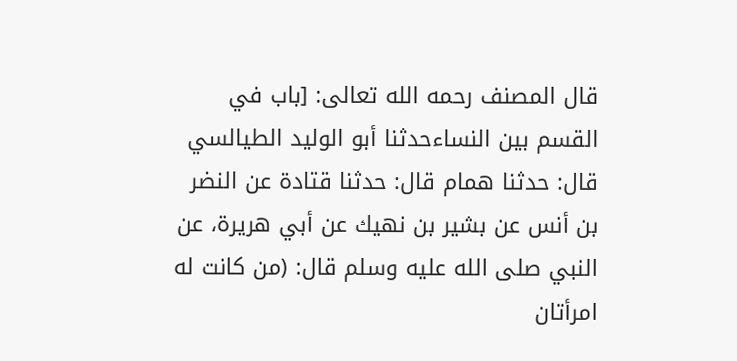قال المصنف رحمه الله تعالى: [باب في القسم بين النساءحدثنا أبو الوليد الطيالسي قال: حدثنا همام قال: حدثنا قتادة عن النضر بن أنس عن بشير بن نهيك عن أبي هريرة، عن النبي صلى الله عليه وسلم قال: (من كانت له امرأتان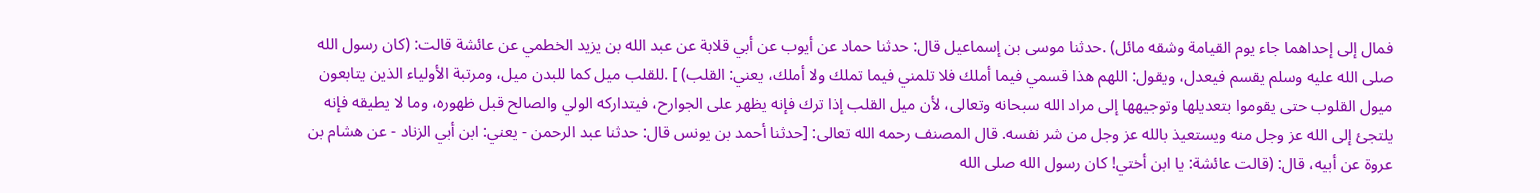فمال إلى إحداهما جاء يوم القيامة وشقه مائل) .حدثنا موسى بن إسماعيل قال: حدثنا حماد عن أيوب عن أبي قلابة عن عبد الله بن يزيد الخطمي عن عائشة قالت: (كان رسول الله صلى الله عليه وسلم يقسم فيعدل، ويقول: اللهم هذا قسمي فيما أملك فلا تلمني فيما تملك ولا أملك، يعني: القلب) ] .للقلب ميل كما للبدن ميل، ومرتبة الأولياء الذين يتابعون ميول القلوب حتى يقوموا بتعديلها وتوجيهها إلى مراد الله سبحانه وتعالى، لأن ميل القلب إذا ترك فإنه يظهر على الجوارح، فيتداركه الولي والصالح قبل ظهوره، وما لا يطيقه فإنه يلتجئ إلى الله عز وجل منه ويستعيذ بالله عز وجل من شر نفسه. قال المصنف رحمه الله تعالى: [حدثنا أحمد بن يونس قال: حدثنا عبد الرحمن - يعني: ابن أبي الزناد - عن هشام بن عروة عن أبيه، قال: (قالت عائشة: يا ابن أختي! كان رسول الله صلى الله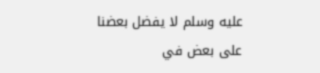عليه وسلم لا يفضل بعضنا على بعض في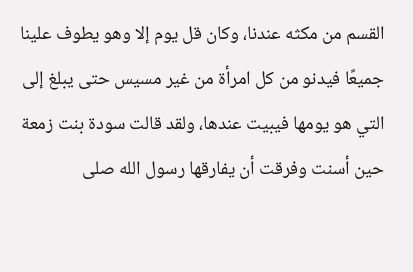القسم من مكثه عندنا، وكان قل يوم إلا وهو يطوف علينا جميعًا فيدنو من كل امرأة من غير مسيس حتى يبلغ إلى التي هو يومها فيبيت عندها، ولقد قالت سودة بنت زمعة حين أسنت وفرقت أن يفارقها رسول الله صلى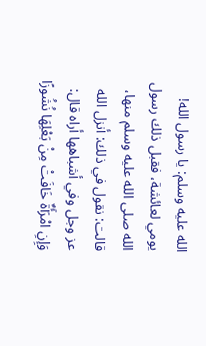الله عليه وسلم: يا رسول الله! يومي لعائشة، فقبل ذلك رسول الله صلى الله عليه وسلم منها، قالت: نقول في ذلك: أنزل الله عز وجل وفي أشباهها أراه قال: وَإِنِ امْرَأَةٌ خَافَتْ مِنْ بَعْلِهَا نُشُوزًا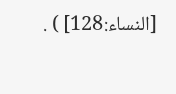[النساء:128] ) .